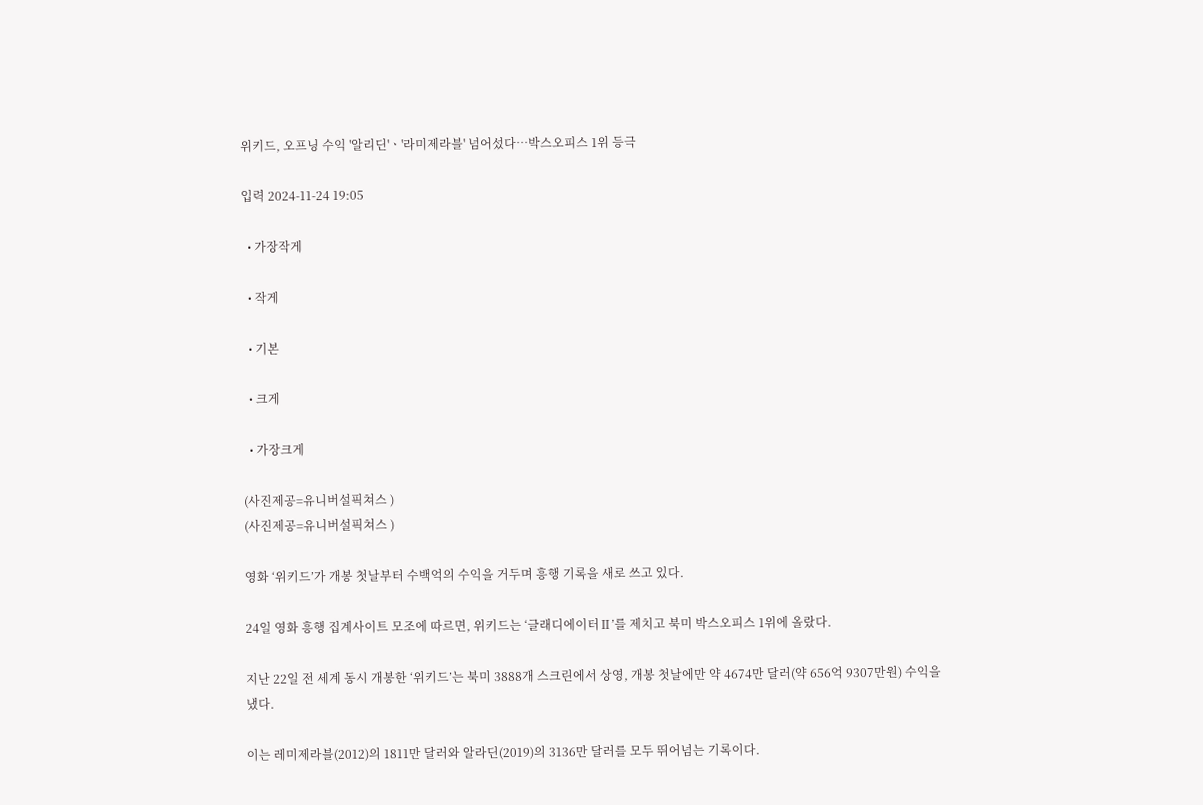위키드, 오프닝 수익 '알리딘'ㆍ'라미제라블' 넘어섰다…박스오피스 1위 등극

입력 2024-11-24 19:05

  • 가장작게

  • 작게

  • 기본

  • 크게

  • 가장크게

(사진제공=유니버설픽쳐스 )
(사진제공=유니버설픽쳐스 )

영화 ‘위키드’가 개봉 첫날부터 수백억의 수익을 거두며 흥행 기록을 새로 쓰고 있다.

24일 영화 흥행 집계사이트 모조에 따르면, 위키드는 ‘글래디에이터Ⅱ’를 제치고 북미 박스오피스 1위에 올랐다.

지난 22일 전 세계 동시 개봉한 ‘위키드’는 북미 3888개 스크린에서 상영, 개봉 첫날에만 약 4674만 달러(약 656억 9307만원) 수익을 냈다.

이는 레미제라블(2012)의 1811만 달러와 알라딘(2019)의 3136만 달러를 모두 뛰어넘는 기록이다.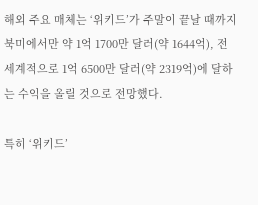해외 주요 매체는 ‘위키드’가 주말이 끝날 때까지 북미에서만 약 1억 1700만 달러(약 1644억), 전 세계적으로 1억 6500만 달러(약 2319억)에 달하는 수익을 올릴 것으로 전망했다.

특히 ‘위키드’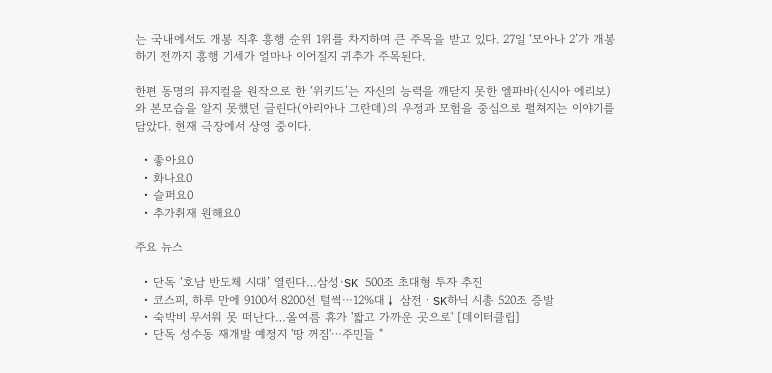는 국내에서도 개봉 직후 흥행 순위 1위를 차지하며 큰 주목을 받고 있다. 27일 ‘모아나 2’가 개봉하기 전까지 흥행 기세가 얼마나 이어질지 귀추가 주목된다.

한편 동명의 뮤지컬을 원작으로 한 ‘위키드’는 자신의 능력을 깨닫지 못한 엘파바(신시아 에리보)와 본모습을 알지 못했던 글린다(아리아나 그란데)의 우정과 모험을 중심으로 펼쳐지는 이야기를 담았다. 현재 극장에서 상영 중이다.

  • 좋아요0
  • 화나요0
  • 슬퍼요0
  • 추가취재 원해요0

주요 뉴스

  • 단독 ‘호남 반도체 시대’ 열린다…삼성·SK 500조 초대형 투자 추진
  • 코스피, 하루 만에 9100서 8200선 털썩⋯12%대↓ 삼전ㆍSK하닉 시총 520조 증발
  • 숙박비 무서워 못 떠난다…올여름 휴가 '짧고 가까운 곳으로' [데이터클립]
  • 단독 성수동 재개발 예정지 '땅 꺼짐'⋯주민들 "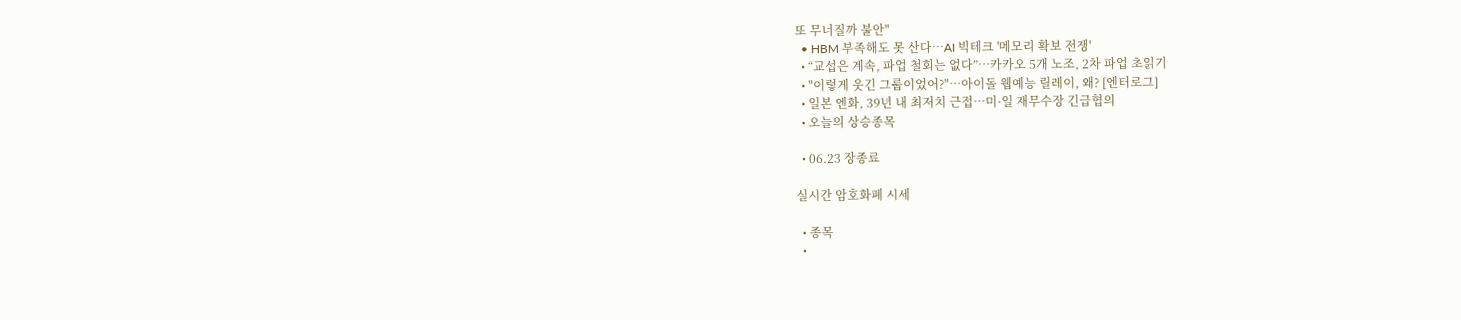또 무너질까 불안"
  • HBM 부족해도 못 산다…AI 빅테크 '메모리 확보 전쟁'
  • “교섭은 계속, 파업 철회는 없다”…카카오 5개 노조, 2차 파업 초읽기
  • "이렇게 웃긴 그룹이었어?"⋯아이돌 웹예능 릴레이, 왜? [엔터로그]
  • 일본 엔화, 39년 내 최저치 근접…미·일 재무수장 긴급협의
  • 오늘의 상승종목

  • 06.23 장종료

실시간 암호화폐 시세

  • 종목
  •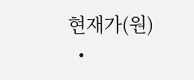현재가(원)
  •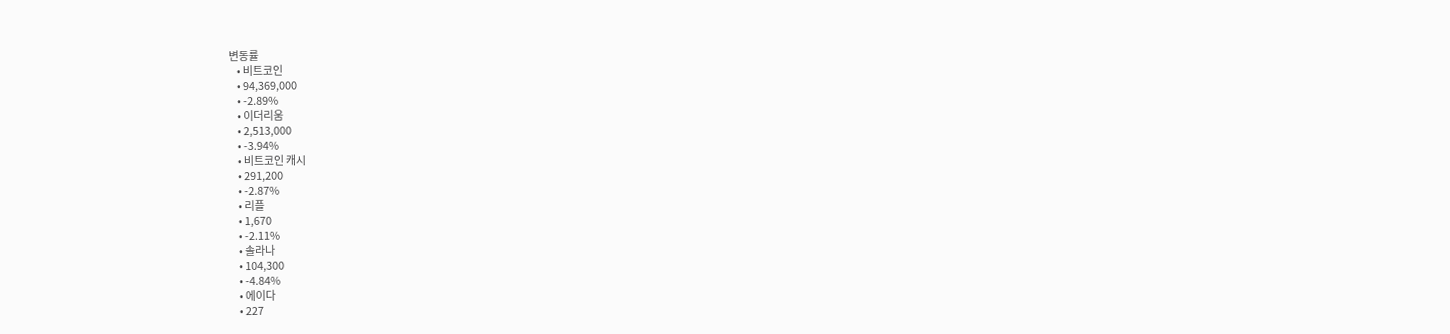변동률
    • 비트코인
    • 94,369,000
    • -2.89%
    • 이더리움
    • 2,513,000
    • -3.94%
    • 비트코인 캐시
    • 291,200
    • -2.87%
    • 리플
    • 1,670
    • -2.11%
    • 솔라나
    • 104,300
    • -4.84%
    • 에이다
    • 227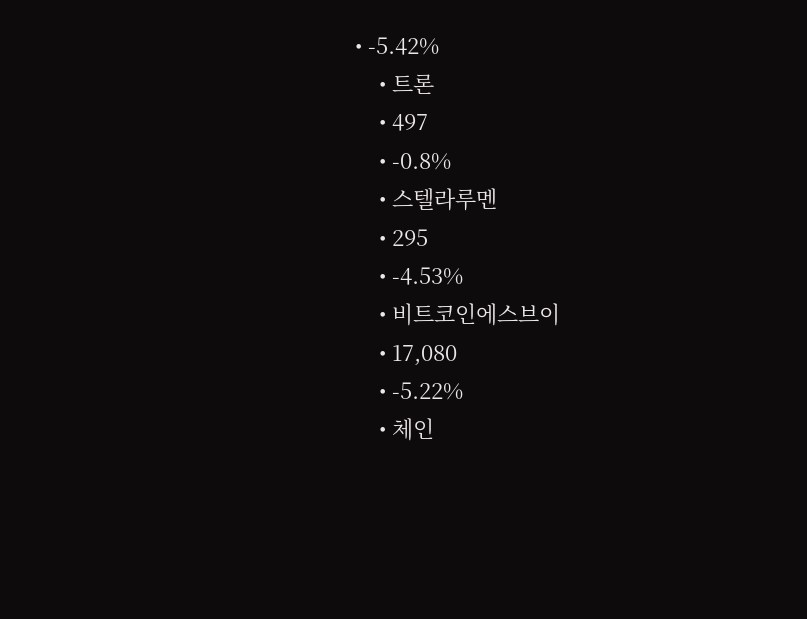• -5.42%
    • 트론
    • 497
    • -0.8%
    • 스텔라루멘
    • 295
    • -4.53%
    • 비트코인에스브이
    • 17,080
    • -5.22%
    • 체인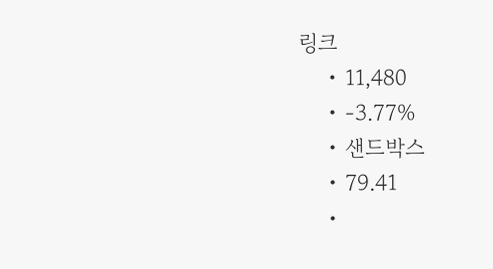링크
    • 11,480
    • -3.77%
    • 샌드박스
    • 79.41
    •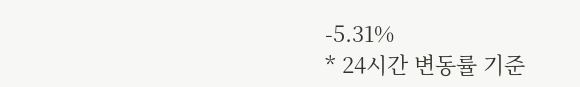-5.31%
* 24시간 변동률 기준